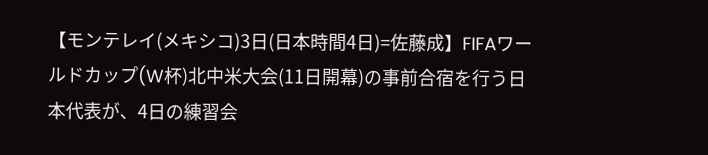【モンテレイ(メキシコ)3日(日本時間4日)=佐藤成】FIFAワールドカップ(W杯)北中米大会(11日開幕)の事前合宿を行う日本代表が、4日の練習会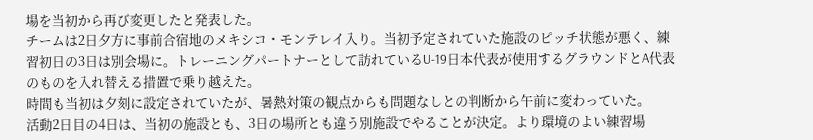場を当初から再び変更したと発表した。
チームは2日夕方に事前合宿地のメキシコ・モンテレイ入り。当初予定されていた施設のピッチ状態が悪く、練習初日の3日は別会場に。トレーニングパートナーとして訪れているU-19日本代表が使用するグラウンドとA代表のものを入れ替える措置で乗り越えた。
時間も当初は夕刻に設定されていたが、暑熱対策の観点からも問題なしとの判断から午前に変わっていた。
活動2日目の4日は、当初の施設とも、3日の場所とも違う別施設でやることが決定。より環境のよい練習場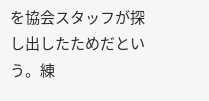を協会スタッフが探し出したためだという。練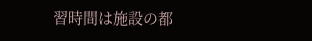習時間は施設の都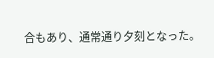合もあり、通常通り夕刻となった。